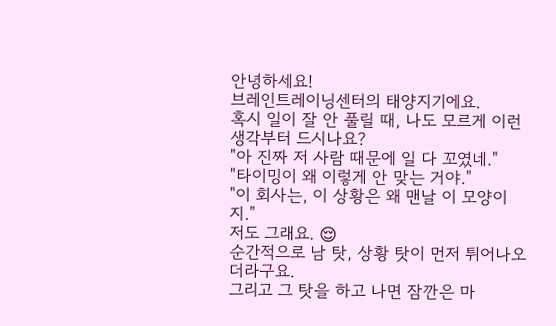안녕하세요!
브레인트레이닝센터의 태양지기에요.
혹시 일이 잘 안 풀릴 때, 나도 모르게 이런 생각부터 드시나요?
"아 진짜 저 사람 때문에 일 다 꼬였네."
"타이밍이 왜 이렇게 안 맞는 거야."
"이 회사는, 이 상황은 왜 맨날 이 모양이지."
저도 그래요. 😌
순간적으로 남 탓, 상황 탓이 먼저 튀어나오더라구요.
그리고 그 탓을 하고 나면 잠깐은 마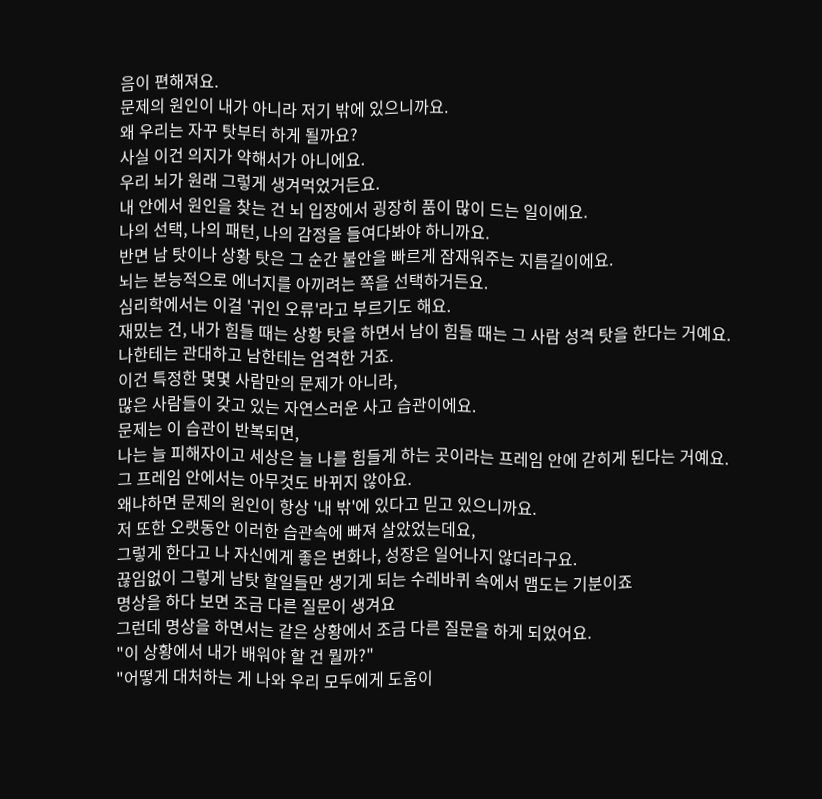음이 편해져요.
문제의 원인이 내가 아니라 저기 밖에 있으니까요.
왜 우리는 자꾸 탓부터 하게 될까요?
사실 이건 의지가 약해서가 아니에요.
우리 뇌가 원래 그렇게 생겨먹었거든요.
내 안에서 원인을 찾는 건 뇌 입장에서 굉장히 품이 많이 드는 일이에요.
나의 선택, 나의 패턴, 나의 감정을 들여다봐야 하니까요.
반면 남 탓이나 상황 탓은 그 순간 불안을 빠르게 잠재워주는 지름길이에요.
뇌는 본능적으로 에너지를 아끼려는 쪽을 선택하거든요.
심리학에서는 이걸 '귀인 오류'라고 부르기도 해요.
재밌는 건, 내가 힘들 때는 상황 탓을 하면서 남이 힘들 때는 그 사람 성격 탓을 한다는 거예요.
나한테는 관대하고 남한테는 엄격한 거죠.
이건 특정한 몇몇 사람만의 문제가 아니라,
많은 사람들이 갖고 있는 자연스러운 사고 습관이에요.
문제는 이 습관이 반복되면,
나는 늘 피해자이고 세상은 늘 나를 힘들게 하는 곳이라는 프레임 안에 갇히게 된다는 거예요.
그 프레임 안에서는 아무것도 바뀌지 않아요.
왜냐하면 문제의 원인이 항상 '내 밖'에 있다고 믿고 있으니까요.
저 또한 오랫동안 이러한 습관속에 빠져 살았었는데요,
그렇게 한다고 나 자신에게 좋은 변화나, 성장은 일어나지 않더라구요.
끊임없이 그렇게 남탓 할일들만 생기게 되는 수레바퀴 속에서 맴도는 기분이죠
명상을 하다 보면 조금 다른 질문이 생겨요
그런데 명상을 하면서는 같은 상황에서 조금 다른 질문을 하게 되었어요.
"이 상황에서 내가 배워야 할 건 뭘까?"
"어떻게 대처하는 게 나와 우리 모두에게 도움이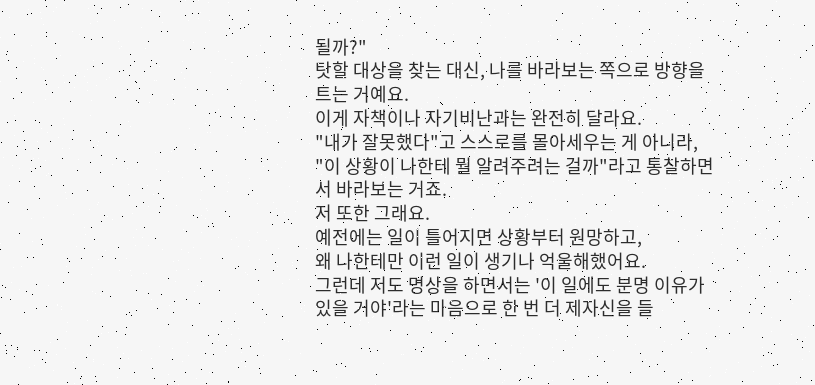될까?"
탓할 대상을 찾는 대신, 나를 바라보는 쪽으로 방향을 트는 거예요.
이게 자책이나 자기비난과는 완전히 달라요.
"내가 잘못했다"고 스스로를 몰아세우는 게 아니라,
"이 상황이 나한테 뭘 알려주려는 걸까"라고 통찰하면서 바라보는 거죠.
저 또한 그래요.
예전에는 일이 틀어지면 상황부터 원망하고,
왜 나한테만 이런 일이 생기나 억울해했어요.
그런데 저도 명상을 하면서는 '이 일에도 분명 이유가 있을 거야'라는 마음으로 한 번 더 제자신을 들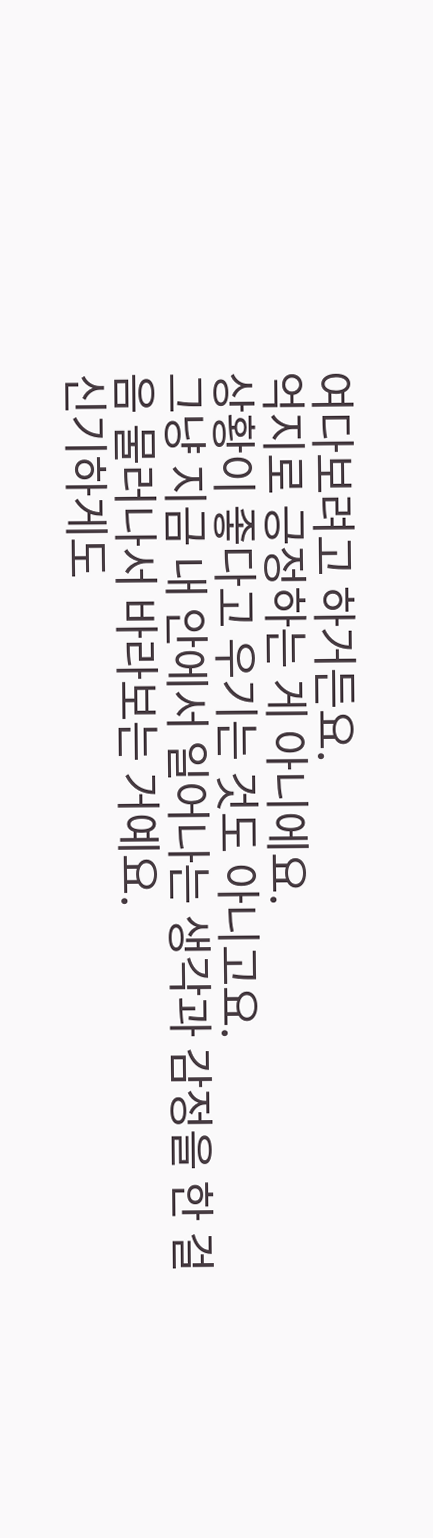여다보려고 하거든요.
억지로 긍정하는 게 아니에요.
상황이 좋다고 우기는 것도 아니고요.
그냥 지금 내 안에서 일어나는 생각과 감정을 한 걸음 물러나서 바라보는 거예요.
신기하게도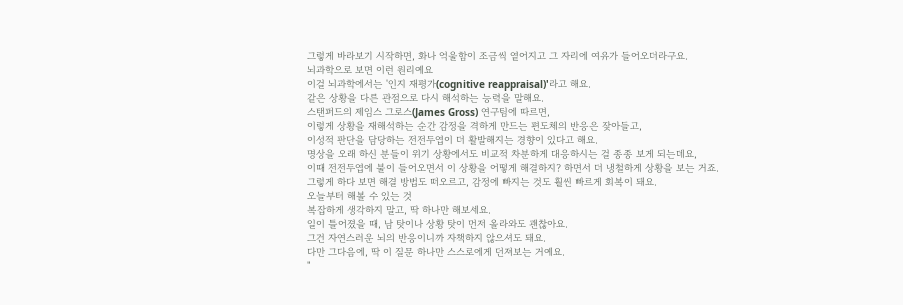그렇게 바라보기 시작하면, 화나 억울함이 조금씩 옅어지고 그 자리에 여유가 들어오더라구요.
뇌과학으로 보면 이런 원리예요
이걸 뇌과학에서는 '인지 재평가(cognitive reappraisal)'라고 해요.
같은 상황을 다른 관점으로 다시 해석하는 능력을 말해요.
스탠퍼드의 제임스 그로스(James Gross) 연구팀에 따르면,
이렇게 상황을 재해석하는 순간 감정을 격하게 만드는 편도체의 반응은 잦아들고,
이성적 판단을 담당하는 전전두엽이 더 활발해지는 경향이 있다고 해요.
명상을 오래 하신 분들이 위기 상황에서도 비교적 차분하게 대응하시는 걸 종종 보게 되는데요,
이때 전전두엽에 불이 들어오면서 이 상황을 어떻게 해결하지? 하면서 더 냉철하게 상황을 보는 거죠.
그렇게 하다 보면 해결 방법도 떠오르고, 감정에 빠지는 것도 훨씬 빠르게 회복이 돼요.
오늘부터 해볼 수 있는 것
복잡하게 생각하지 말고, 딱 하나만 해보세요.
일이 틀어졌을 때, 남 탓이나 상황 탓이 먼저 올라와도 괜찮아요.
그건 자연스러운 뇌의 반응이니까 자책하지 않으셔도 돼요.
다만 그다음에, 딱 이 질문 하나만 스스로에게 던져보는 거예요.
"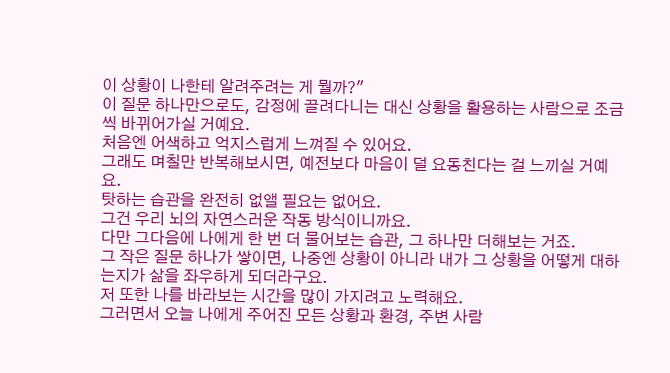이 상황이 나한테 알려주려는 게 뭘까?"
이 질문 하나만으로도, 감정에 끌려다니는 대신 상황을 활용하는 사람으로 조금씩 바뀌어가실 거예요.
처음엔 어색하고 억지스럽게 느껴질 수 있어요.
그래도 며칠만 반복해보시면, 예전보다 마음이 덜 요동친다는 걸 느끼실 거예요.
탓하는 습관을 완전히 없앨 필요는 없어요.
그건 우리 뇌의 자연스러운 작동 방식이니까요.
다만 그다음에 나에게 한 번 더 물어보는 습관, 그 하나만 더해보는 거죠.
그 작은 질문 하나가 쌓이면, 나중엔 상황이 아니라 내가 그 상황을 어떻게 대하는지가 삶을 좌우하게 되더라구요.
저 또한 나를 바라보는 시간을 많이 가지려고 노력해요.
그러면서 오늘 나에게 주어진 모든 상황과 환경, 주변 사람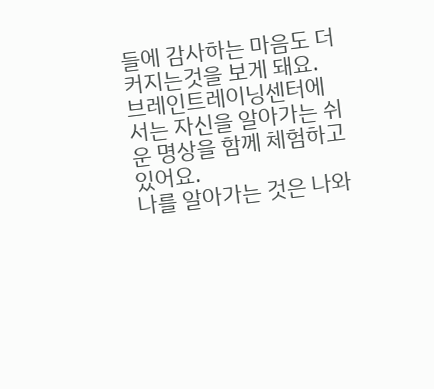들에 감사하는 마음도 더 커지는것을 보게 돼요.
브레인트레이닝센터에서는 자신을 알아가는 쉬운 명상을 함께 체험하고 있어요.
나를 알아가는 것은 나와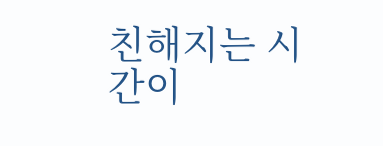친해지는 시간이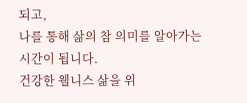되고,
나를 통해 삶의 참 의미를 알아가는 시간이 됩니다.
건강한 웰니스 삶을 위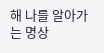해 나를 알아가는 명상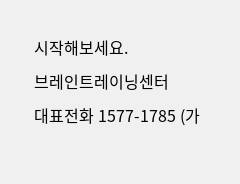시작해보세요.
브레인트레이닝센터
대표전화 1577-1785 (가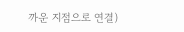까운 지점으로 연결)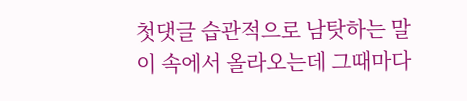첫댓글 습관적으로 남탓하는 말이 속에서 올라오는데 그때마다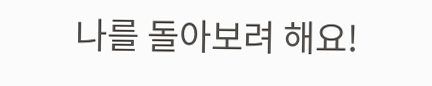나를 돌아보려 해요!